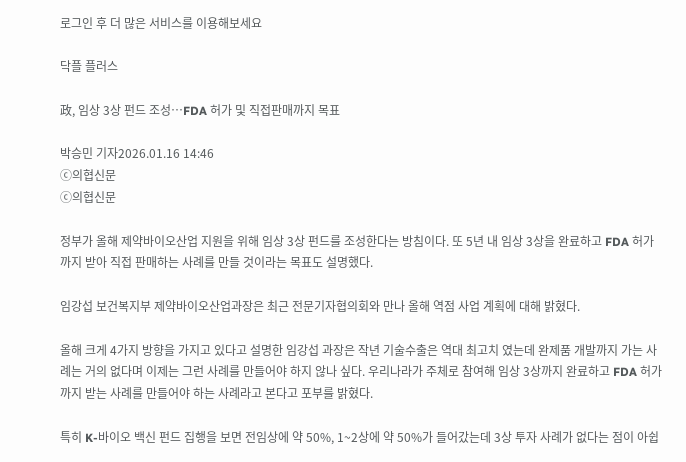로그인 후 더 많은 서비스를 이용해보세요

닥플 플러스

政, 임상 3상 펀드 조성…FDA 허가 및 직접판매까지 목표

박승민 기자2026.01.16 14:46
ⓒ의협신문
ⓒ의협신문

정부가 올해 제약바이오산업 지원을 위해 임상 3상 펀드를 조성한다는 방침이다. 또 5년 내 임상 3상을 완료하고 FDA 허가까지 받아 직접 판매하는 사례를 만들 것이라는 목표도 설명했다.

임강섭 보건복지부 제약바이오산업과장은 최근 전문기자협의회와 만나 올해 역점 사업 계획에 대해 밝혔다.

올해 크게 4가지 방향을 가지고 있다고 설명한 임강섭 과장은 작년 기술수출은 역대 최고치 였는데 완제품 개발까지 가는 사례는 거의 없다며 이제는 그런 사례를 만들어야 하지 않나 싶다. 우리나라가 주체로 참여해 임상 3상까지 완료하고 FDA 허가까지 받는 사례를 만들어야 하는 사례라고 본다고 포부를 밝혔다.

특히 K-바이오 백신 펀드 집행을 보면 전임상에 약 50%, 1~2상에 약 50%가 들어갔는데 3상 투자 사례가 없다는 점이 아쉽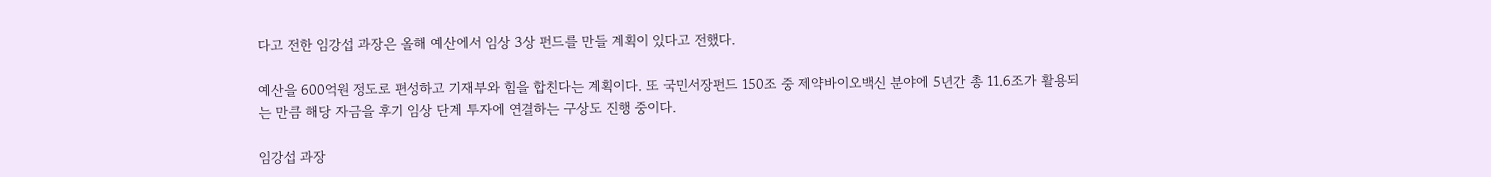다고 전한 임강섭 과장은 올해 예산에서 임상 3상 펀드를 만들 계획이 있다고 전했다.

예산을 600억원 정도로 편성하고 기재부와 힘을 합친다는 계획이다. 또 국민서장펀드 150조 중 제약바이오백신 분야에 5년간 총 11.6조가 활용되는 만큼 해당 자금을 후기 임상 단계 투자에 연결하는 구상도 진행 중이다.

임강섭 과장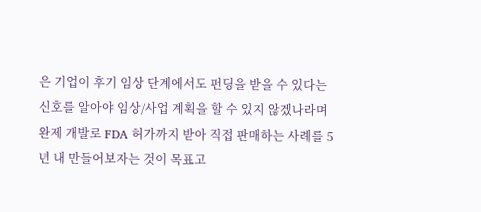은 기업이 후기 임상 단계에서도 펀딩을 받을 수 있다는 신호를 알아야 임상/사업 계획을 할 수 있지 않겠나라며 완제 개발로 FDA 허가까지 받아 직접 판매하는 사례를 5년 내 만들어보자는 것이 목표고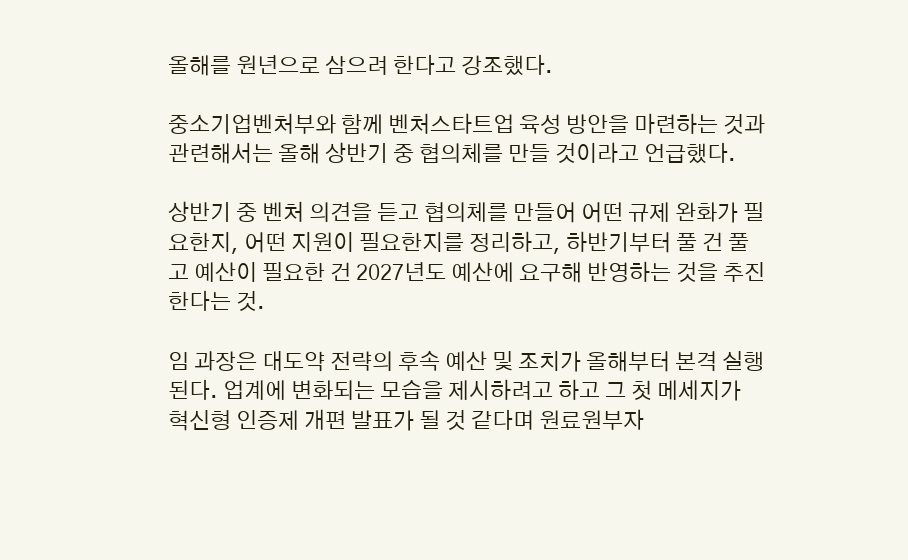올해를 원년으로 삼으려 한다고 강조했다.

중소기업벤처부와 함께 벤처스타트업 육성 방안을 마련하는 것과 관련해서는 올해 상반기 중 협의체를 만들 것이라고 언급했다.

상반기 중 벤처 의견을 듣고 협의체를 만들어 어떤 규제 완화가 필요한지, 어떤 지원이 필요한지를 정리하고, 하반기부터 풀 건 풀고 예산이 필요한 건 2027년도 예산에 요구해 반영하는 것을 추진한다는 것.

임 과장은 대도약 전략의 후속 예산 및 조치가 올해부터 본격 실행 된다. 업계에 변화되는 모습을 제시하려고 하고 그 첫 메세지가 혁신형 인증제 개편 발표가 될 것 같다며 원료원부자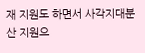재 지원도 하면서 사각지대분산 지원으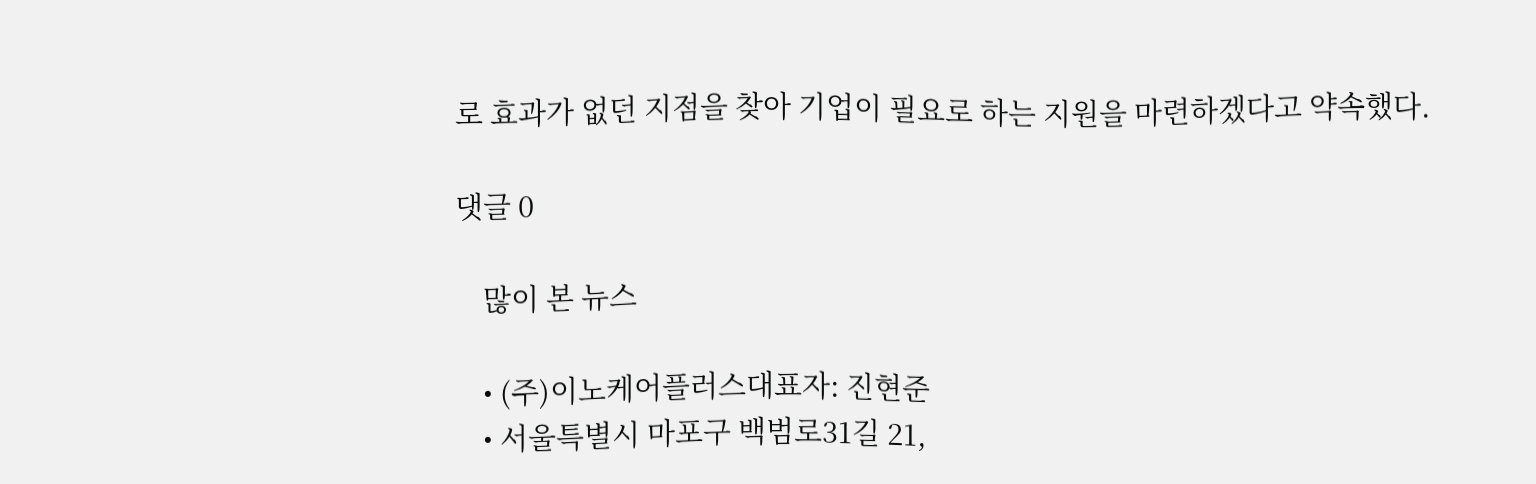로 효과가 없던 지점을 찾아 기업이 필요로 하는 지원을 마련하겠다고 약속했다.

댓글 0

    많이 본 뉴스

    • (주)이노케어플러스대표자: 진현준
    • 서울특별시 마포구 백범로31길 21,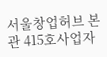서울창업허브 본관 415호사업자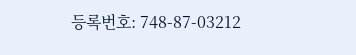등록번호: 748-87-03212